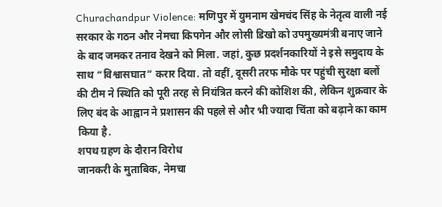Churachandpur Violence: मणिपुर में युमनाम खेमचंद सिंह के नेतृत्व वाली नई सरकार के गठन और नेमचा किपगेन और लोसी डिखो को उपमुख्यमंत्री बनाए जाने के बाद जमकर तनाव देखने को मिला. जहां, कुछ प्रदर्शनकारियों ने इसे समुदाय के साथ “विश्वासघात” करार दिया. तो वहीं, दूसरी तरफ मौके पर पहुंची सुरक्षा बलों की टीम ने स्थिति को पूरी तरह से नियंत्रित करने की कोशिश की, लेकिन शुक्रवार के लिए बंद के आह्वान ने प्रशासन की पहले से और भी ज्यादा चिंता को बढ़ाने का काम किया है.
शपथ ग्रहण के दौरान विरोध
जानकरी के मुताबिक, नेमचा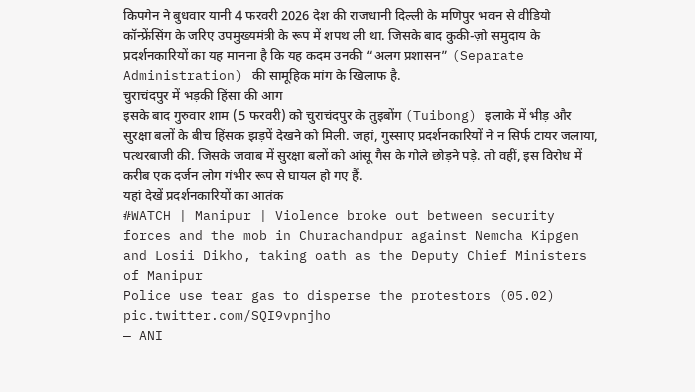किपगेन ने बुधवार यानी 4 फरवरी 2026 देश की राजधानी दिल्ली के मणिपुर भवन से वीडियो कॉन्फ्रेंसिंग के जरिए उपमुख्यमंत्री के रूप में शपथ ली था. जिसके बाद कुकी-ज़ो समुदाय के प्रदर्शनकारियों का यह मानना है कि यह कदम उनकी “अलग प्रशासन” (Separate Administration) की सामूहिक मांग के खिलाफ है.
चुराचंदपुर में भड़की हिंसा की आग
इसके बाद गुरुवार शाम (5 फरवरी) को चुराचंदपुर के तुइबोंग (Tuibong) इलाके में भीड़ और सुरक्षा बलों के बीच हिंसक झड़पें देखने को मिली. जहां, गुस्साए प्रदर्शनकारियों ने न सिर्फ टायर जलाया, पत्थरबाजी की. जिसके जवाब में सुरक्षा बलों को आंसू गैस के गोले छोड़ने पड़े. तो वहीं, इस विरोध में करीब एक दर्जन लोग गंभीर रूप से घायल हो गए हैं.
यहां देखें प्रदर्शनकारियों का आतंक
#WATCH | Manipur | Violence broke out between security forces and the mob in Churachandpur against Nemcha Kipgen and Losii Dikho, taking oath as the Deputy Chief Ministers of Manipur
Police use tear gas to disperse the protestors (05.02) pic.twitter.com/SQI9vpnjho
— ANI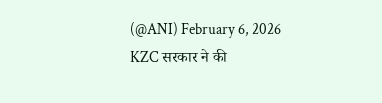(@ANI) February 6, 2026
KZC सरकार ने की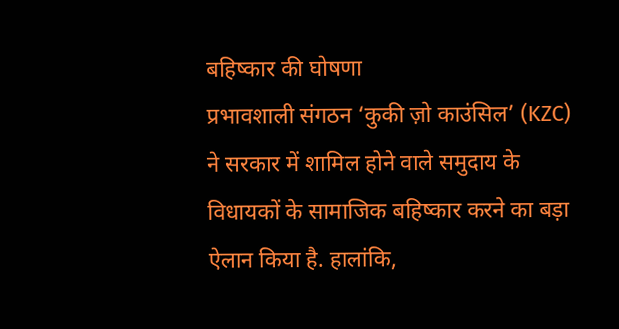बहिष्कार की घोषणा
प्रभावशाली संगठन ‘कुकी ज़ो काउंसिल’ (KZC) ने सरकार में शामिल होने वाले समुदाय के विधायकों के सामाजिक बहिष्कार करने का बड़ा ऐलान किया है. हालांकि,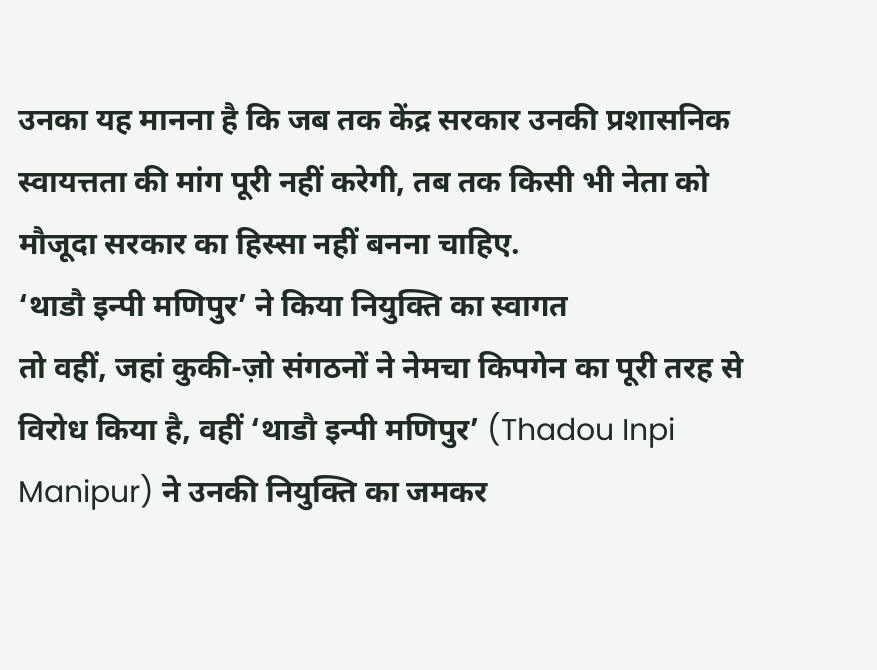उनका यह मानना है कि जब तक केंद्र सरकार उनकी प्रशासनिक स्वायत्तता की मांग पूरी नहीं करेगी, तब तक किसी भी नेता को मौजूदा सरकार का हिस्सा नहीं बनना चाहिए.
‘थाडौ इन्पी मणिपुर’ ने किया नियुक्ति का स्वागत
तो वहीं, जहां कुकी-ज़ो संगठनों ने नेमचा किपगेन का पूरी तरह से विरोध किया है, वहीं ‘थाडौ इन्पी मणिपुर’ (Thadou Inpi Manipur) ने उनकी नियुक्ति का जमकर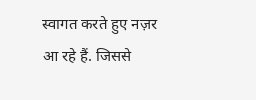स्वागत करते हुए नज़र आ रहे हैं. जिससे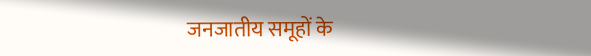जनजातीय समूहों के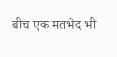बीच एक मतभेद भी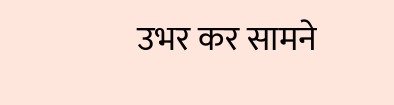उभर कर सामने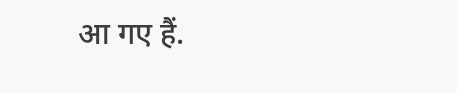आ गए हैं.